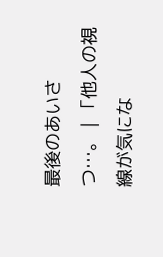最後のあいさつ…。 | 「他人の視線が気にな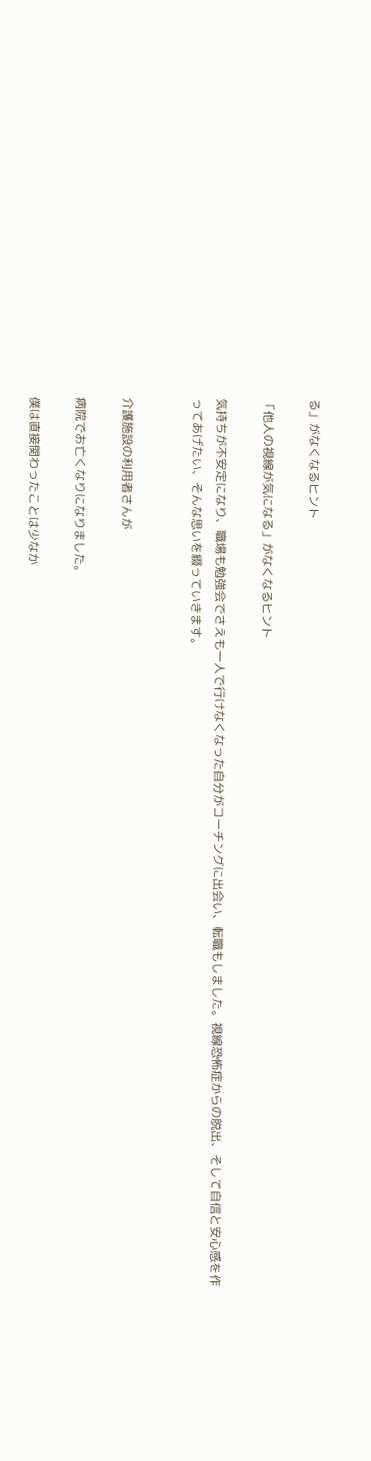る」がなくなるヒント

「他人の視線が気になる」がなくなるヒント

気持ちが不安定になり、職場も勉強会でさえも一人で行けなくなった自分がコーチングに出会い、転職もしました。視線恐怖症からの脱出、そして自信と安心感を作ってあげたい、そんな思いを綴っていきます。


介護施設の利用者さんが

病院でお亡くなりになりました。

僕は直接関わったことは少なか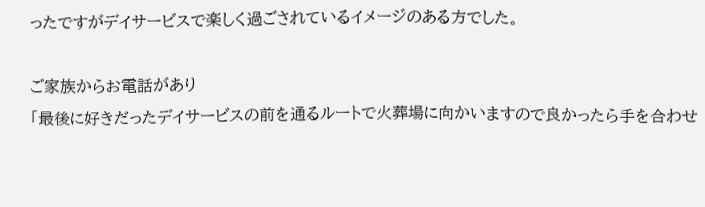ったですがデイサービスで楽しく過ごされているイメージのある方でした。

ご家族からお電話があり
「最後に好きだったデイサービスの前を通るルートで火葬場に向かいますので良かったら手を合わせ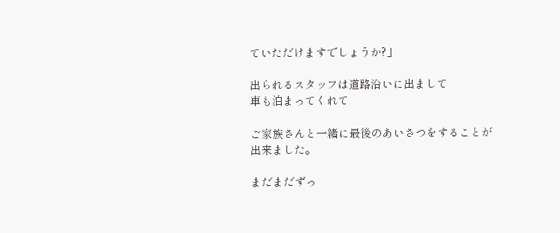ていただけますでしょうか?」

出られるスタッフは道路沿いに出まして
車も泊まってくれて

ご家族さんと一緒に最後のあいさつをすることが出来ました。

まだまだずっ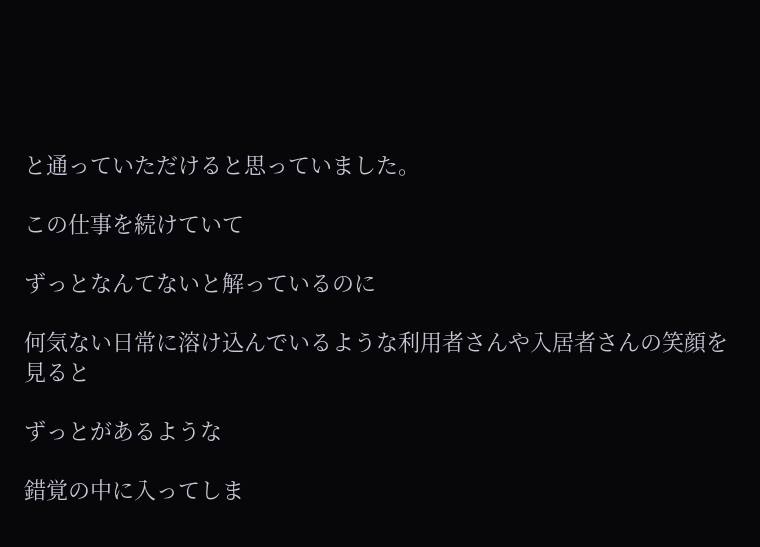と通っていただけると思っていました。

この仕事を続けていて

ずっとなんてないと解っているのに

何気ない日常に溶け込んでいるような利用者さんや入居者さんの笑顔を見ると

ずっとがあるような

錯覚の中に入ってしま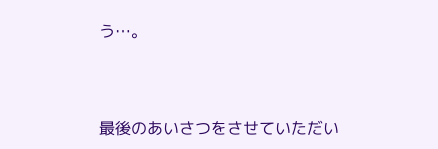う…。




最後のあいさつをさせていただい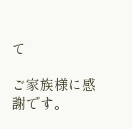て

ご家族様に感謝です。